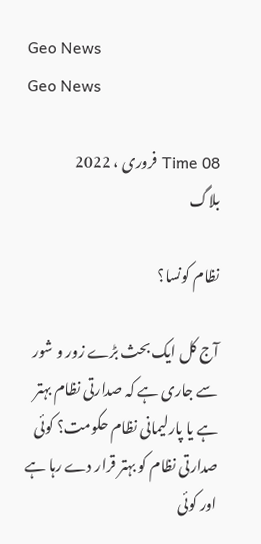Geo News
Geo News

Time 08 فروری ، 2022
بلاگ

نظام کونسا؟

آج کل ایک بحث بڑے زور و شور سے جاری ہے کہ صدارتی نظام بہتر ہے یا پارلیمانی نظام حکومت؟ کوئی صدارتی نظام کو بہتر قرار دے رہا ہے اور کوئی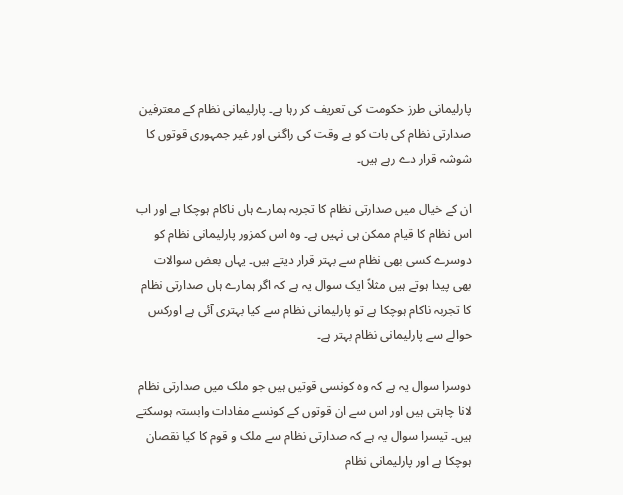پارلیمانی طرز حکومت کی تعریف کر رہا ہے۔ پارلیمانی نظام کے معترفین صدارتی نظام کی بات کو بے وقت کی راگنی اور غیر جمہوری قوتوں کا شوشہ قرار دے رہے ہیں۔

ان کے خیال میں صدارتی نظام کا تجربہ ہمارے ہاں ناکام ہوچکا ہے اور اب اس نظام کا قیام ممکن ہی نہیں ہے۔ وہ اس کمزور پارلیمانی نظام کو دوسرے کسی بھی نظام سے بہتر قرار دیتے ہیں۔ یہاں بعض سوالات بھی پیدا ہوتے ہیں مثلاً ایک سوال یہ ہے کہ اگر ہمارے ہاں صدارتی نظام کا تجربہ ناکام ہوچکا ہے تو پارلیمانی نظام سے کیا بہتری آئی ہے اورکس حوالے سے پارلیمانی نظام بہتر ہے۔

دوسرا سوال یہ ہے کہ وہ کونسی قوتیں ہیں جو ملک میں صدارتی نظام لانا چاہتی ہیں اور اس سے ان قوتوں کے کونسے مفادات وابستہ ہوسکتے ہیں۔ تیسرا سوال یہ ہے کہ صدارتی نظام سے ملک و قوم کا کیا نقصان ہوچکا ہے اور پارلیمانی نظام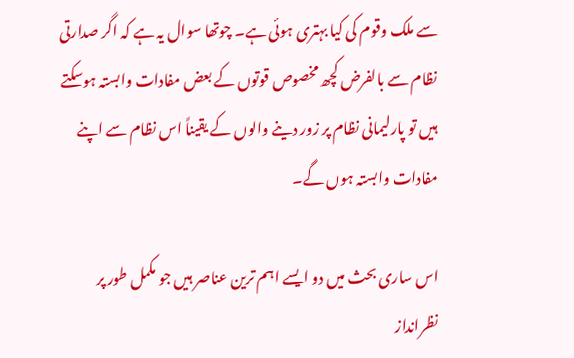سے ملک وقوم کی کیا بہتری ہوئی ہے۔ چوتھا سوال یہ ہے کہ اگر صدارتی نظام سے بالفرض کچھ مخصوص قوتوں کے بعض مفادات وابستہ ہوسکتے ہیں تو پارلیمانی نظام پر زور دینے والوں کے یقیناً اس نظام سے اپنے مفادات وابستہ ہوں گے۔

اس ساری بحث میں دو ایسے اہم ترین عناصر ہیں جو مکمل طور پر نظرانداز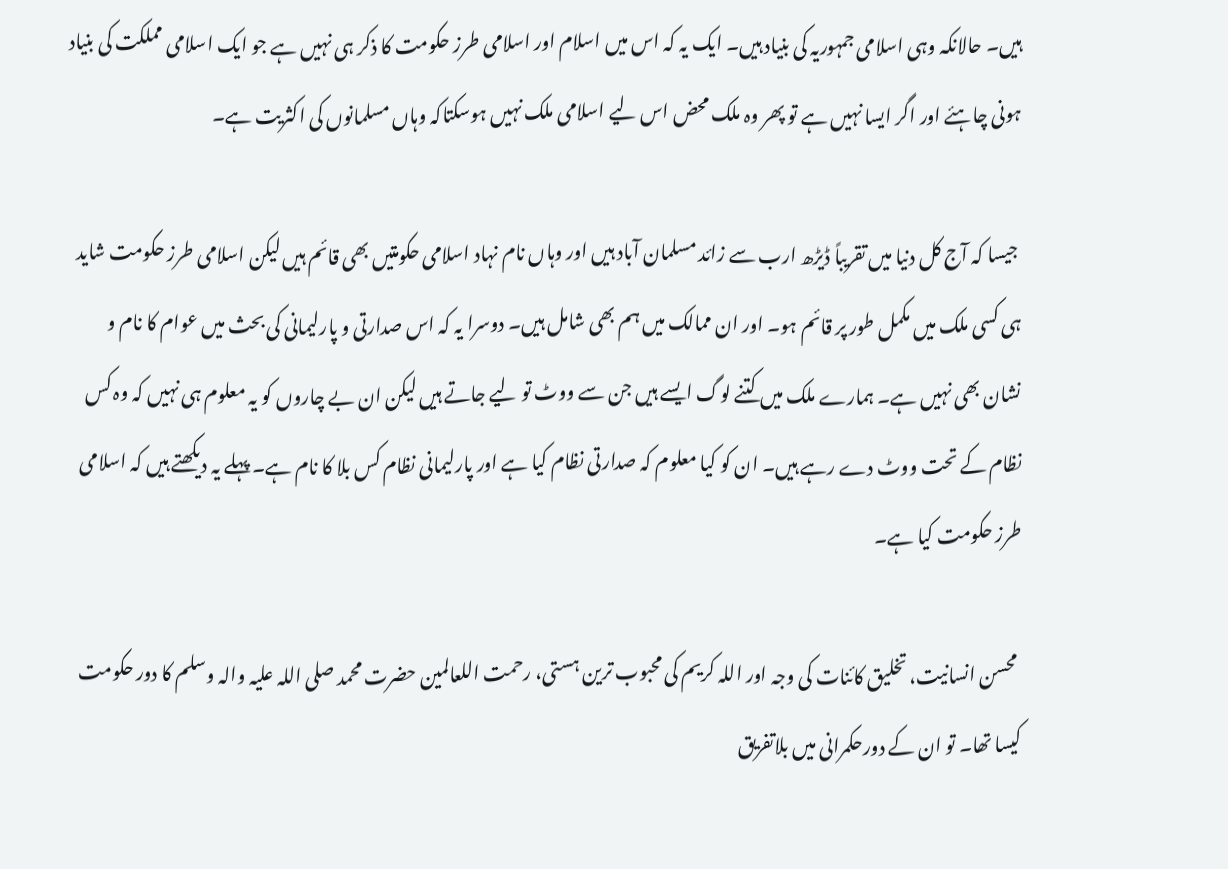ہیں۔ حالانکہ وہی اسلامی جمہوریہ کی بنیاد ہیں۔ ایک یہ کہ اس میں اسلام اور اسلامی طرز حکومت کا ذکر ہی نہیں ہے جو ایک اسلامی مملکت کی بنیاد ہونی چاہئے اور اگر ایسا نہیں ہے تو پھر وہ ملک محض اس لیے اسلامی ملک نہیں ہوسکتاکہ وہاں مسلمانوں کی اکثریت ہے۔

 جیسا کہ آج کل دنیا میں تقریباً ڈیڑھ ارب سے زائد مسلمان آباد ہیں اور وہاں نام نہاد اسلامی حکومتیں بھی قائم ہیں لیکن اسلامی طرز حکومت شاید ہی کسی ملک میں مکمل طور پر قائم ہو۔ اور ان ممالک میں ہم بھی شامل ہیں۔ دوسرا یہ کہ اس صدارتی و پارلیمانی کی بحث میں عوام کا نام و نشان بھی نہیں ہے۔ ہمارے ملک میں کتنے لوگ ایسے ہیں جن سے ووٹ تو لیے جاتے ہیں لیکن ان بے چاروں کو یہ معلوم ہی نہیں کہ وہ کس نظام کے تحت ووٹ دے رہے ہیں۔ ان کو کیا معلوم کہ صدارتی نظام کیا ہے اور پارلیمانی نظام کس بلا کا نام ہے۔ پہلے یہ دیکھتے ہیں کہ اسلامی طرز حکومت کیا ہے۔

 محسن انسانیت، تخلیق کائنات کی وجہ اور اللہ کریم کی محبوب ترین ہستی، رحمت اللعالمین حضرت محمد صلی اللہ علیہ والہ وسلم کا دور حکومت کیسا تھا۔ تو ان کے دورحکمرانی میں بلاتفریق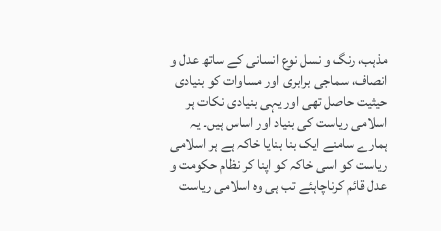مذہب، رنگ و نسل نوع انسانی کے ساتھ عدل و انصاف، سماجی برابری اور مساوات کو بنیادی حیثیت حاصل تھی اور یہی بنیادی نکات ہر اسلامی ریاست کی بنیاد اور اساس ہیں۔ یہ ہمارے سامنے ایک بنا بنایا خاکہ ہے ہر اسلامی ریاست کو اسی خاکہ کو اپنا کر نظام حکومت و عدل قائم کرناچاہئے تب ہی وہ اسلامی ریاست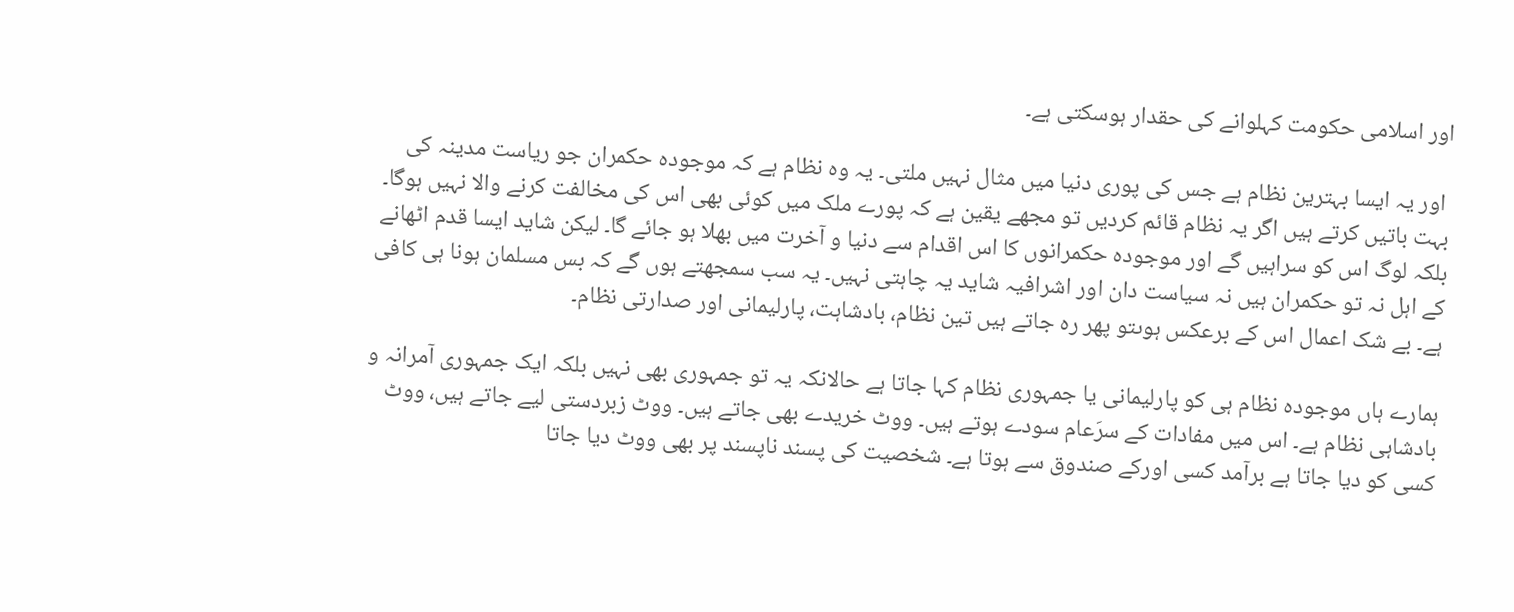اور اسلامی حکومت کہلوانے کی حقدار ہوسکتی ہے۔

 اور یہ ایسا بہترین نظام ہے جس کی پوری دنیا میں مثال نہیں ملتی۔ یہ وہ نظام ہے کہ موجودہ حکمران جو ریاست مدینہ کی بہت باتیں کرتے ہیں اگر یہ نظام قائم کردیں تو مجھے یقین ہے کہ پورے ملک میں کوئی بھی اس کی مخالفت کرنے والا نہیں ہوگا۔ بلکہ لوگ اس کو سراہیں گے اور موجودہ حکمرانوں کا اس اقدام سے دنیا و آخرت میں بھلا ہو جائے گا۔ لیکن شاید ایسا قدم اٹھانے کے اہل نہ تو حکمران ہیں نہ سیاست دان اور اشرافیہ شاید یہ چاہتی نہیں۔ یہ سب سمجھتے ہوں گے کہ بس مسلمان ہونا ہی کافی ہے۔ بے شک اعمال اس کے برعکس ہوںتو پھر رہ جاتے ہیں تین نظام، بادشاہت، پارلیمانی اور صدارتی نظام۔

ہمارے ہاں موجودہ نظام ہی کو پارلیمانی یا جمہوری نظام کہا جاتا ہے حالانکہ یہ تو جمہوری بھی نہیں بلکہ ایک جمہوری آمرانہ و بادشاہی نظام ہے۔ اس میں مفادات کے سرَعام سودے ہوتے ہیں۔ ووٹ خریدے بھی جاتے ہیں۔ ووٹ زبردستی لیے جاتے ہیں، ووٹ کسی کو دیا جاتا ہے برآمد کسی اورکے صندوق سے ہوتا ہے۔ شخصیت کی پسند ناپسند پر بھی ووٹ دیا جاتا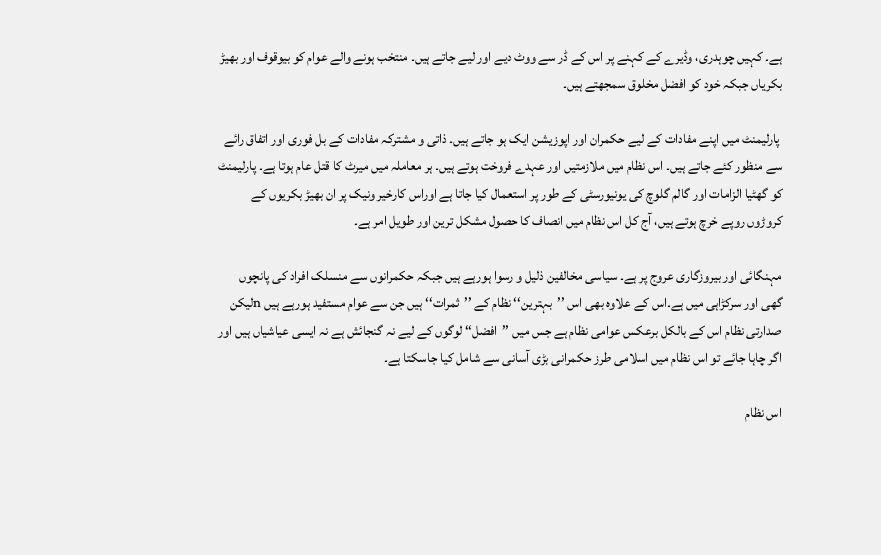ہے۔ کہیں چوہدری، وڈیرے کے کہنے پر اس کے ڈر سے ووٹ دیے اور لیے جاتے ہیں۔ منتخب ہونے والے عوام کو بیوقوف اور بھیڑ بکریاں جبکہ خود کو افضل مخلوق سمجھتے ہیں۔

 پارلیمنٹ میں اپنے مفادات کے لیے حکمران اور اپوزیشن ایک ہو جاتے ہیں۔ ذاتی و مشترکہ مفادات کے بل فوری اور اتفاق رائے سے منظور کئے جاتے ہیں۔ اس نظام میں ملازمتیں اور عہدے فروخت ہوتے ہیں۔ ہر معاملہ میں میرٹ کا قتل عام ہوتا ہے۔ پارلیمنٹ کو گھٹیا الزامات اور گالم گلوچ کی یونیورسٹی کے طور پر استعمال کیا جاتا ہے اوراس کارخیر ونیک پر ان بھیڑ بکریوں کے کروڑوں روپے خرچ ہوتے ہیں، آج کل اس نظام میں انصاف کا حصول مشکل ترین اور طویل امر ہے۔

مہنگائی اور بیروزگاری عروج پر ہے۔ سیاسی مخالفین ذلیل و رسوا ہورہے ہیں جبکہ حکمرانوں سے منسلک افراد کی پانچوں گھی اور سرکڑاہی میں ہے۔اس کے علاوہ بھی اس ’’بہترین‘‘ نظام کے ’’ثمرات‘‘ ہیں جن سے عوام مستفید ہورہے ہیں nلیکن صدارتی نظام اس کے بالکل برعکس عوامی نظام ہے جس میں ’’افضل‘‘ لوگوں کے لیے نہ گنجائش ہے نہ ایسی عیاشیاں ہیں اور اگر چاہا جائے تو اس نظام میں اسلامی طرز حکمرانی بڑی آسانی سے شامل کیا جاسکتا ہے۔

اس نظام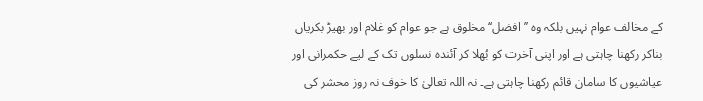کے مخالف عوام نہیں بلکہ وہ ’’افضل‘‘ مخلوق ہے جو عوام کو غلام اور بھیڑ بکریاں بناکر رکھنا چاہتی ہے اور اپنی آخرت کو بُھلا کر آئندہ نسلوں تک کے لیے حکمرانی اور عیاشیوں کا سامان قائم رکھنا چاہتی ہے۔ نہ اللہ تعالیٰ کا خوف نہ روز محشر کی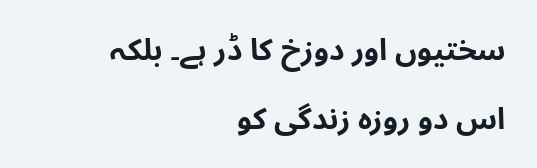سختیوں اور دوزخ کا ڈر ہے۔ بلکہ اس دو روزہ زندگی کو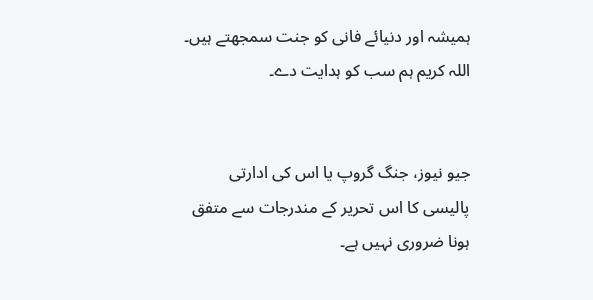ہمیشہ اور دنیائے فانی کو جنت سمجھتے ہیں۔ اللہ کریم ہم سب کو ہدایت دے۔


جیو نیوز، جنگ گروپ یا اس کی ادارتی پالیسی کا اس تحریر کے مندرجات سے متفق ہونا ضروری نہیں ہے۔